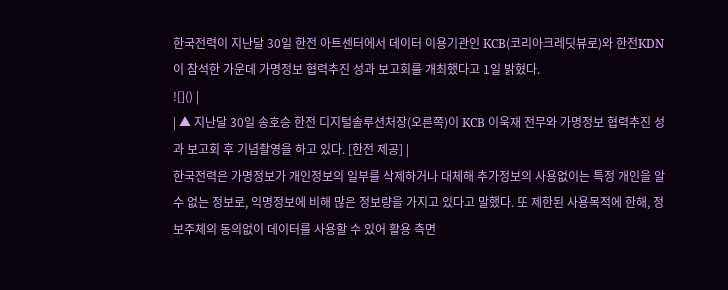한국전력이 지난달 30일 한전 아트센터에서 데이터 이용기관인 KCB(코리아크레딧뷰로)와 한전KDN이 참석한 가운데 가명정보 협력추진 성과 보고회를 개최했다고 1일 밝혔다.
![]() |
| ▲ 지난달 30일 송호승 한전 디지털솔루션처장(오른쪽)이 KCB 이욱재 전무와 가명정보 협력추진 성과 보고회 후 기념촬영을 하고 있다. [한전 제공] |
한국전력은 가명정보가 개인정보의 일부를 삭제하거나 대체해 추가정보의 사용없이는 특정 개인을 알 수 없는 정보로, 익명정보에 비해 많은 정보량을 가지고 있다고 말했다. 또 제한된 사용목적에 한해, 정보주체의 동의없이 데이터를 사용할 수 있어 활용 측면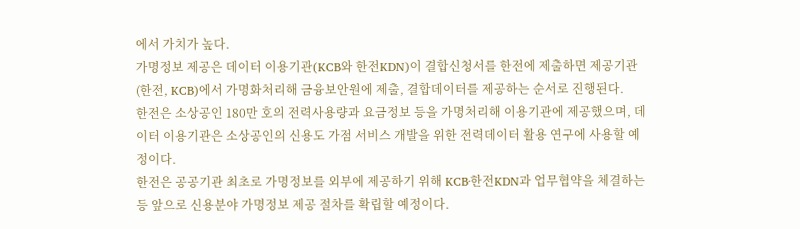에서 가치가 높다.
가명정보 제공은 데이터 이용기관(KCB와 한전KDN)이 결합신청서를 한전에 제출하면 제공기관(한전, KCB)에서 가명화처리해 금융보안원에 제출, 결합데이터를 제공하는 순서로 진행된다.
한전은 소상공인 180만 호의 전력사용량과 요금정보 등을 가명처리해 이용기관에 제공했으며, 데이터 이용기관은 소상공인의 신용도 가점 서비스 개발을 위한 전력데이터 활용 연구에 사용할 예정이다.
한전은 공공기관 최초로 가명정보를 외부에 제공하기 위해 KCB·한전KDN과 업무협약을 체결하는 등 앞으로 신용분야 가명정보 제공 절차를 확립할 예정이다.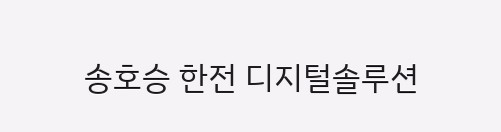송호승 한전 디지털솔루션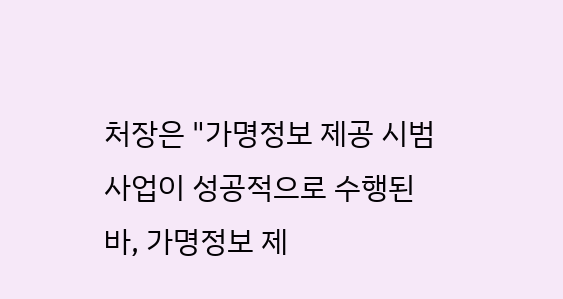처장은 "가명정보 제공 시범사업이 성공적으로 수행된 바, 가명정보 제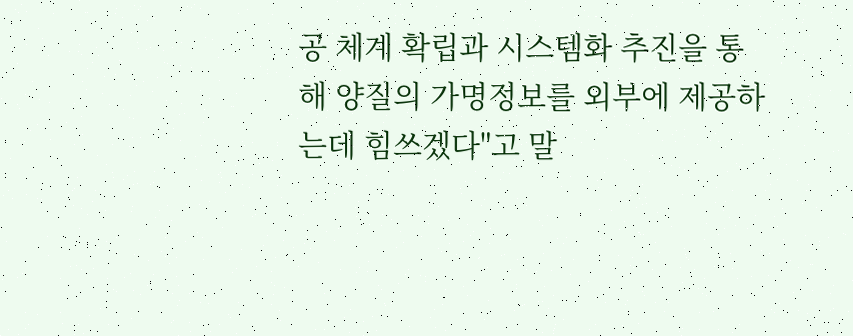공 체계 확립과 시스템화 추진을 통해 양질의 가명정보를 외부에 제공하는데 힘쓰겠다"고 말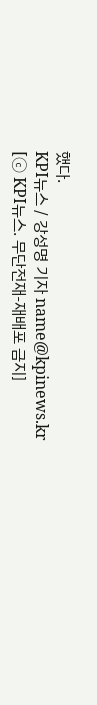했다.
KPI뉴스 / 강성명 기자 name@kpinews.kr
[ⓒ KPI뉴스. 무단전재-재배포 금지]